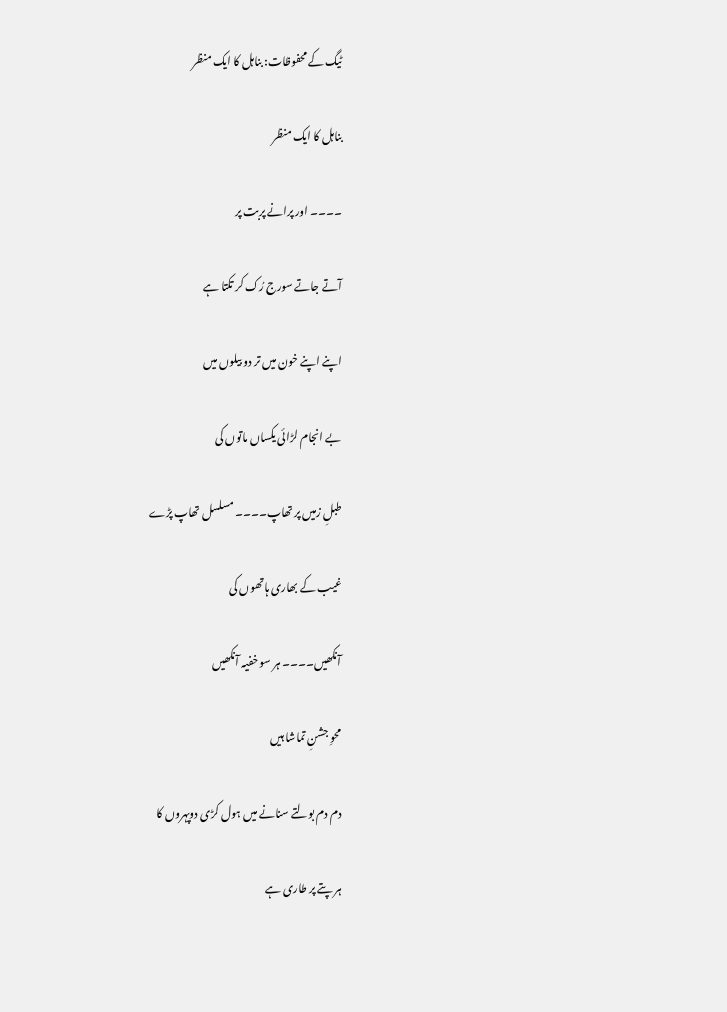ٹیگ کے محفوظات: بناہل کا ایک منظر

بناہل کا ایک منظر

۔۔۔۔ اور پرانے پربت پر

آتے جاتے سورج رُک کر تکتا ہے

اپنے اپنے خون میں تر دو بیلوں میں

بے انجام لڑائی یکساں ماتوں کی

طبلِ زمیں پر تھاپ۔۔۔۔ مسلسل تھاپ پڑے

غیب کے بھاری ہاتھوں کی

آنکھیں۔۔۔۔ ہر سو خفیہ آنکھیں

محوِ جشنِ تماشا ہیں

دم دم بولتے سنانے میں ہول کڑی دوپہروں کا

ہر پتے پر طاری ہے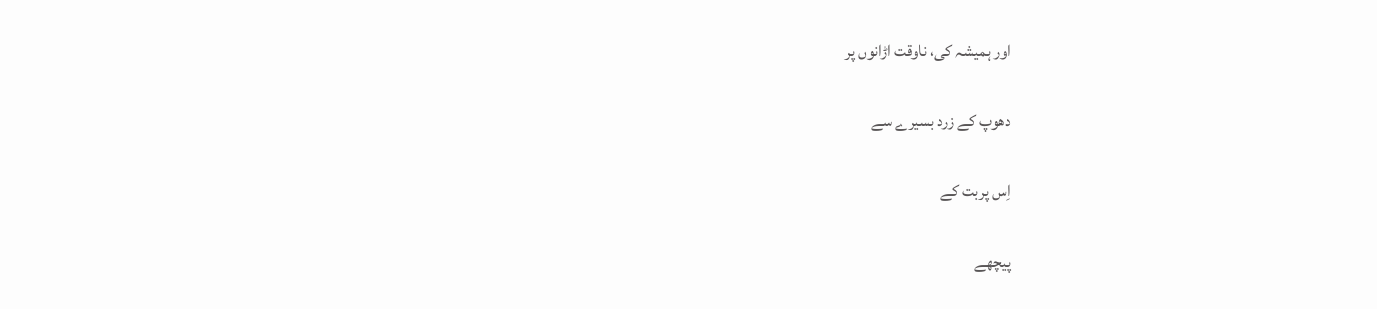اور ہمیشہ کی، ناوقت اڑانوں پر

دھوپ کے زرد بسیرے سے

اِس پربت کے

پیچھے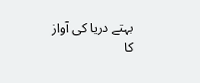بہتے دریا کی آواز کا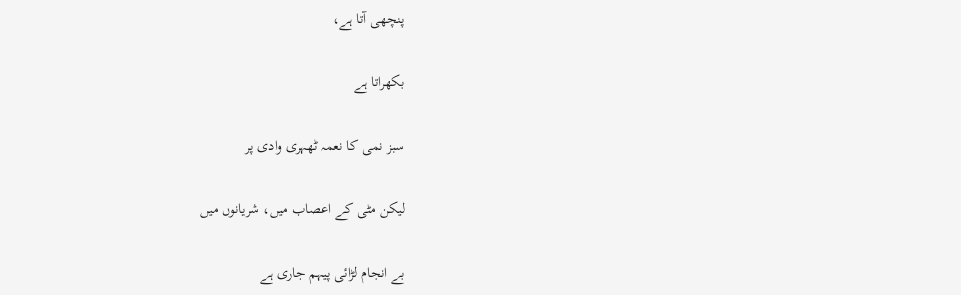پنچھی آتا ہے،

بکھراتا ہے

سبز نمی کا نعمہ ٹھہری وادی پر

لیکن مٹی کے اعصاب میں، شریانوں میں

بے انجام لڑائی پیہم جاری ہے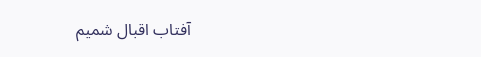آفتاب اقبال شمیم